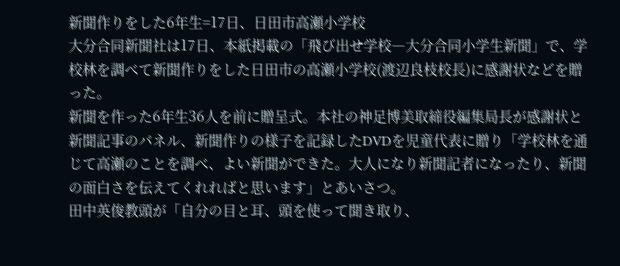新聞作りをした6年生=17日、日田市高瀬小学校
大分合同新聞社は17日、本紙掲載の「飛び出せ学校―大分合同小学生新聞」で、学校林を調べて新聞作りをした日田市の高瀬小学校(渡辺良枝校長)に感謝状などを贈った。
新聞を作った6年生36人を前に贈呈式。本社の神足博美取締役編集局長が感謝状と新聞記事のパネル、新聞作りの様子を記録したDVDを児童代表に贈り「学校林を通じて高瀬のことを調べ、よい新聞ができた。大人になり新聞記者になったり、新聞の面白さを伝えてくれればと思います」とあいさつ。
田中英俊教頭が「自分の目と耳、頭を使って聞き取り、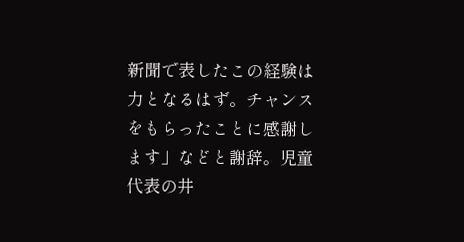新聞で表したこの経験は力となるはず。チャンスをもらったことに感謝します」などと謝辞。児童代表の井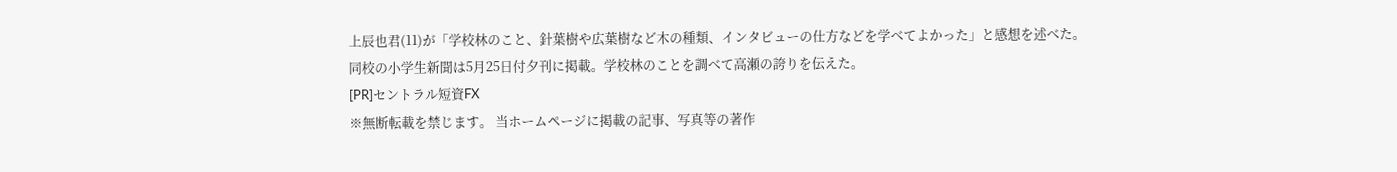上辰也君(11)が「学校林のこと、針葉樹や広葉樹など木の種類、インタビューの仕方などを学べてよかった」と感想を述べた。
同校の小学生新聞は5月25日付夕刊に掲載。学校林のことを調べて高瀬の誇りを伝えた。
[PR]セントラル短資FX
※無断転載を禁じます。 当ホームページに掲載の記事、写真等の著作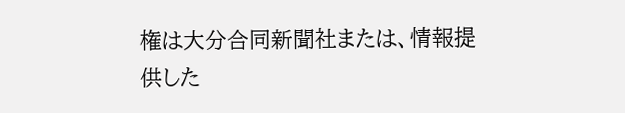権は大分合同新聞社または、情報提供した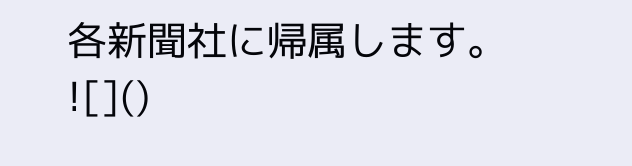各新聞社に帰属します。
![]()